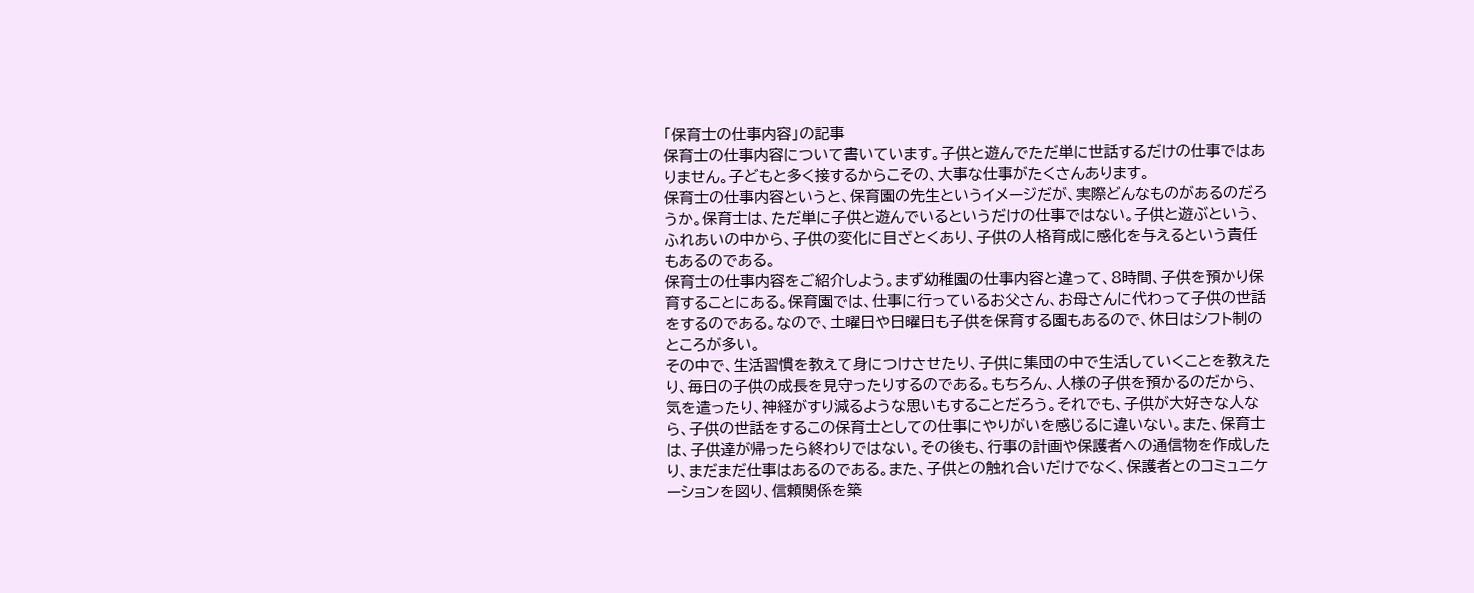「保育士の仕事内容」の記事
保育士の仕事内容について書いています。子供と遊んでただ単に世話するだけの仕事ではありません。子どもと多く接するからこその、大事な仕事がたくさんあります。
保育士の仕事内容というと、保育園の先生というイメージだが、実際どんなものがあるのだろうか。保育士は、ただ単に子供と遊んでいるというだけの仕事ではない。子供と遊ぶという、ふれあいの中から、子供の変化に目ざとくあり、子供の人格育成に感化を与えるという責任もあるのである。
保育士の仕事内容をご紹介しよう。まず幼稚園の仕事内容と違って、8時間、子供を預かり保育することにある。保育園では、仕事に行っているお父さん、お母さんに代わって子供の世話をするのである。なので、土曜日や日曜日も子供を保育する園もあるので、休日はシフト制のところが多い。
その中で、生活習慣を教えて身につけさせたり、子供に集団の中で生活していくことを教えたり、毎日の子供の成長を見守ったりするのである。もちろん、人様の子供を預かるのだから、気を遣ったり、神経がすり減るような思いもすることだろう。それでも、子供が大好きな人なら、子供の世話をするこの保育士としての仕事にやりがいを感じるに違いない。また、保育士は、子供達が帰ったら終わりではない。その後も、行事の計画や保護者への通信物を作成したり、まだまだ仕事はあるのである。また、子供との触れ合いだけでなく、保護者とのコミュニケーションを図り、信頼関係を築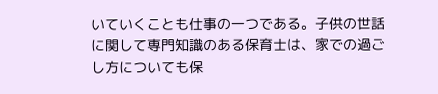いていくことも仕事の一つである。子供の世話に関して専門知識のある保育士は、家での過ごし方についても保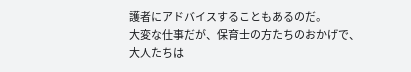護者にアドバイスすることもあるのだ。
大変な仕事だが、保育士の方たちのおかげで、大人たちは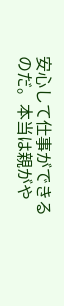安心して仕事ができるのだ。本当は親がや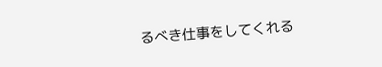るべき仕事をしてくれる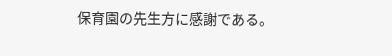保育園の先生方に感謝である。